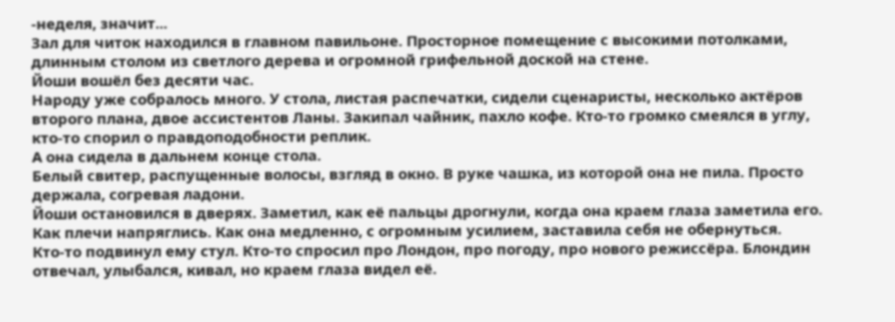-неделя, значит...
Зал для читок находился в главном павильоне. Просторное помещение с высокими потолками, длинным столом из светлого дерева и огромной грифельной доской на стене.
Йоши вошёл без десяти час.
Народу уже собралось много. У стола, листая распечатки, сидели сценаристы, несколько актёров второго плана, двое ассистентов Ланы. Закипал чайник, пахло кофе. Кто-то громко смеялся в углу, кто-то спорил о правдоподобности реплик.
А она сидела в дальнем конце стола.
Белый свитер, распущенные волосы, взгляд в окно. В руке чашка, из которой она не пила. Просто держала, согревая ладони.
Йоши остановился в дверях. Заметил, как её пальцы дрогнули, когда она краем глаза заметила его. Как плечи напряглись. Как она медленно, с огромным усилием, заставила себя не обернуться.
Кто-то подвинул ему стул. Кто-то спросил про Лондон, про погоду, про нового режиссёра. Блондин отвечал, улыбался, кивал, но краем глаза видел её.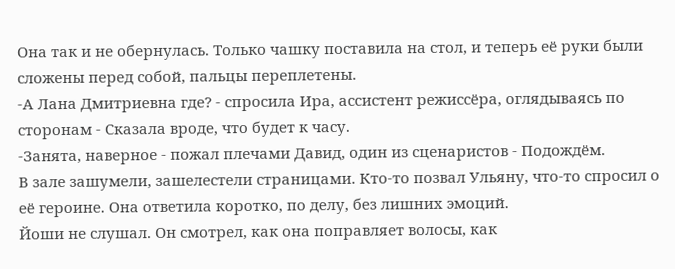Она так и не обернулась. Только чашку поставила на стол, и теперь её руки были сложены перед собой, пальцы переплетены.
-А Лана Дмитриевна где? - спросила Ира, ассистент режиссёра, оглядываясь по сторонам - Сказала вроде, что будет к часу.
-Занята, наверное - пожал плечами Давид, один из сценаристов - Подождём.
В зале зашумели, зашелестели страницами. Кто-то позвал Ульяну, что-то спросил о её героине. Она ответила коротко, по делу, без лишних эмоций.
Йоши не слушал. Он смотрел, как она поправляет волосы, как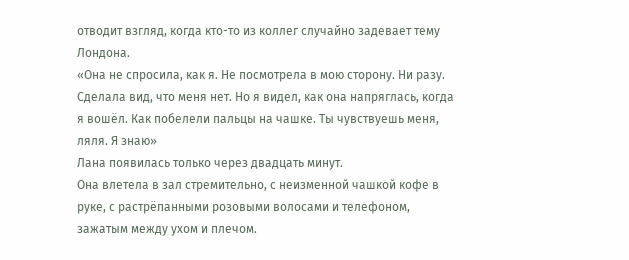отводит взгляд, когда кто-то из коллег случайно задевает тему Лондона.
«Она не спросила, как я. Не посмотрела в мою сторону. Ни разу. Сделала вид, что меня нет. Но я видел, как она напряглась, когда я вошёл. Как побелели пальцы на чашке. Ты чувствуешь меня, ляля. Я знаю»
Лана появилась только через двадцать минут.
Она влетела в зал стремительно, с неизменной чашкой кофе в руке, с растрёпанными розовыми волосами и телефоном, зажатым между ухом и плечом.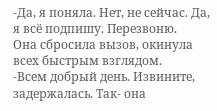-Да, я поняла. Нет, не сейчас. Да, я всё подпишу. Перезвоню.
Она сбросила вызов, окинула всех быстрым взглядом.
-Всем добрый день. Извините, задержалась. Так- она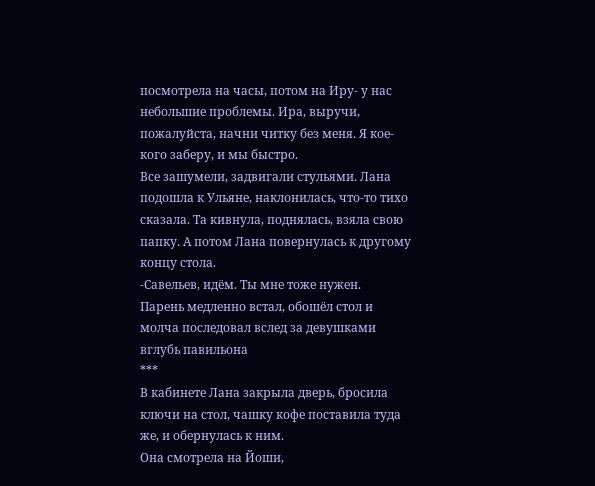посмотрела на часы, потом на Иру- у нас небольшие проблемы. Ира, выручи, пожалуйста, начни читку без меня. Я кое-кого заберу, и мы быстро.
Все зашумели, задвигали стульями. Лана подошла к Ульяне, наклонилась, что-то тихо сказала. Та кивнула, поднялась, взяла свою папку. А потом Лана повернулась к другому концу стола.
-Савельев, идём. Ты мне тоже нужен.
Парень медленно встал, обошёл стол и молча последовал вслед за девушками вглубь павильона
***
В кабинете Лана закрыла дверь, бросила ключи на стол, чашку кофе поставила туда же, и обернулась к ним.
Она смотрела на Йоши,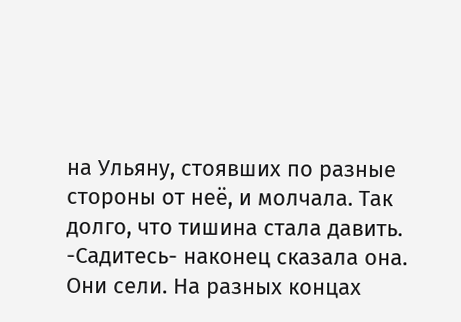на Ульяну, стоявших по разные стороны от неё, и молчала. Так долго, что тишина стала давить.
-Садитесь- наконец сказала она.
Они сели. На разных концах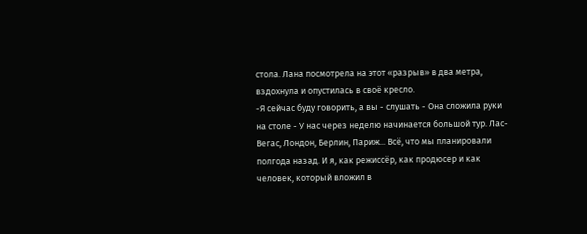стола. Лана посмотрела на этот «разрыв» в два метра, вздохнула и опустилась в своё кресло.
-Я сейчас буду говорить, а вы - слушать - Она сложила руки на столе - У нас через неделю начинается большой тур. Лас-Вегас, Лондон, Берлин, Париж... Всё, что мы планировали полгода назад. И я, как режиссёр, как продюсер и как человек, который вложил в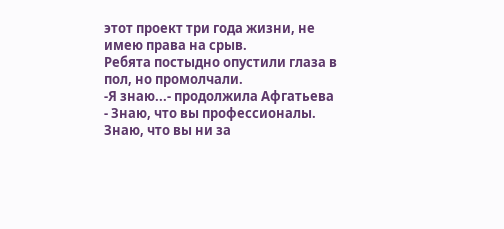этот проект три года жизни, не имею права на срыв.
Ребята постыдно опустили глаза в пол, но промолчали.
-Я знаю...- продолжила Афгатьева - Знаю, что вы профессионалы. Знаю, что вы ни за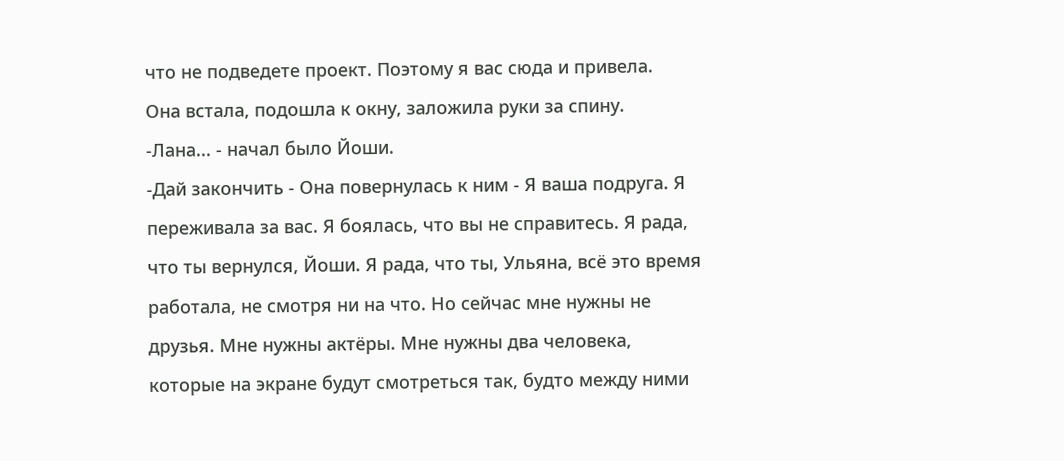что не подведете проект. Поэтому я вас сюда и привела.
Она встала, подошла к окну, заложила руки за спину.
-Лана... - начал было Йоши.
-Дай закончить - Она повернулась к ним - Я ваша подруга. Я переживала за вас. Я боялась, что вы не справитесь. Я рада, что ты вернулся, Йоши. Я рада, что ты, Ульяна, всё это время работала, не смотря ни на что. Но сейчас мне нужны не друзья. Мне нужны актёры. Мне нужны два человека, которые на экране будут смотреться так, будто между ними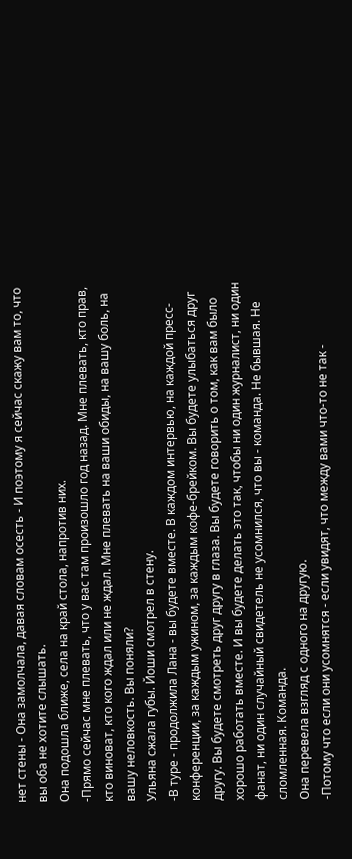нет стены - Она замолчала, давая словам осесть - И поэтому я сейчас скажу вам то, что вы оба не хотите слышать.
Она подошла ближе, села на край стола, напротив них.
-Прямо сейчас мне плевать, что у вас там произошло год назад. Мне плевать, кто прав, кто виноват, кто кого ждал или не ждал. Мне плевать на ваши обиды, на вашу боль, на вашу неловкость. Вы поняли?
Ульяна сжала губы. Йоши смотрел в стену.
-В туре - продолжила Лана - вы будете вместе. В каждом интервью, на каждой пресс-конференции, за каждым ужином, за каждым кофе-брейком. Вы будете улыбаться друг другу. Вы будете смотреть друг другу в глаза. Вы будете говорить о том, как вам было хорошо работать вместе. И вы будете делать это так, чтобы ни один журналист, ни один фанат, ни один случайный свидетель не усомнился, что вы - команда. Не бывшая. Не сломленная. Команда.
Она перевела взгляд с одного на другую.
-Потому что если они усомнятся - если увидят, что между вами что-то не так -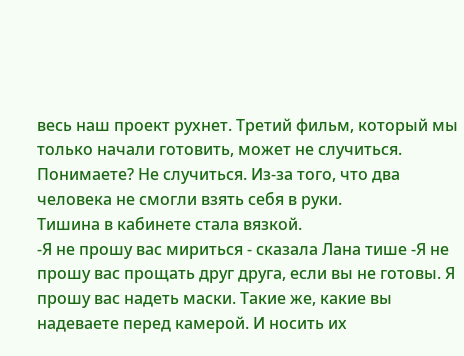весь наш проект рухнет. Третий фильм, который мы только начали готовить, может не случиться. Понимаете? Не случиться. Из-за того, что два человека не смогли взять себя в руки.
Тишина в кабинете стала вязкой.
-Я не прошу вас мириться - сказала Лана тише -Я не прошу вас прощать друг друга, если вы не готовы. Я прошу вас надеть маски. Такие же, какие вы надеваете перед камерой. И носить их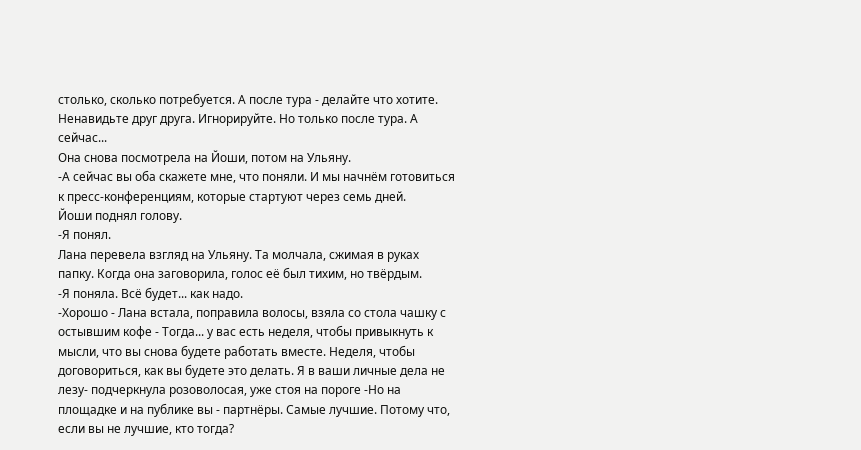столько, сколько потребуется. А после тура - делайте что хотите. Ненавидьте друг друга. Игнорируйте. Но только после тура. А сейчас...
Она снова посмотрела на Йоши, потом на Ульяну.
-А сейчас вы оба скажете мне, что поняли. И мы начнём готовиться к пресс-конференциям, которые стартуют через семь дней.
Йоши поднял голову.
-Я понял.
Лана перевела взгляд на Ульяну. Та молчала, сжимая в руках папку. Когда она заговорила, голос её был тихим, но твёрдым.
-Я поняла. Всё будет... как надо.
-Хорошо - Лана встала, поправила волосы, взяла со стола чашку с остывшим кофе - Тогда... у вас есть неделя, чтобы привыкнуть к мысли, что вы снова будете работать вместе. Неделя, чтобы договориться, как вы будете это делать. Я в ваши личные дела не лезу- подчеркнула розоволосая, уже стоя на пороге -Но на площадке и на публике вы - партнёры. Самые лучшие. Потому что, если вы не лучшие, кто тогда?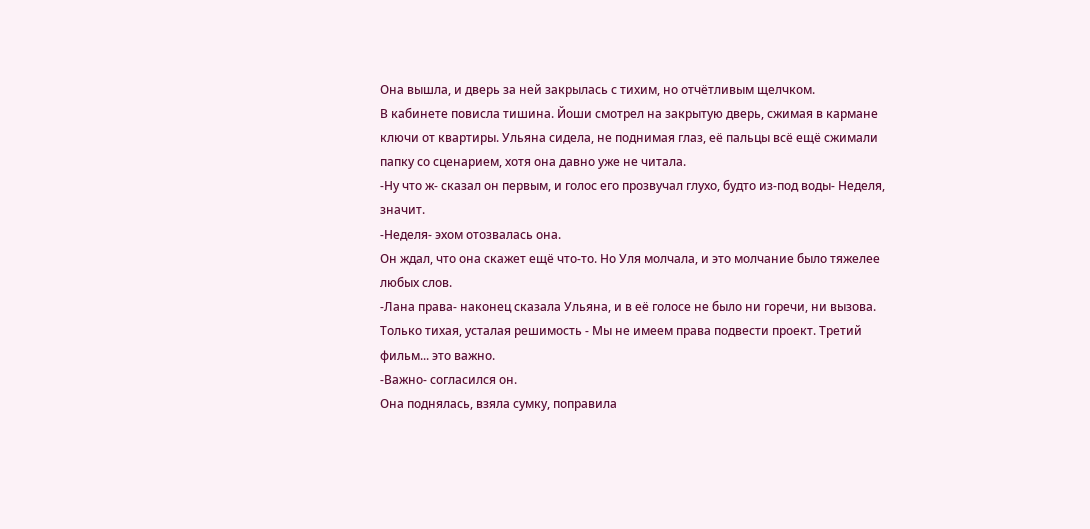Она вышла, и дверь за ней закрылась с тихим, но отчётливым щелчком.
В кабинете повисла тишина. Йоши смотрел на закрытую дверь, сжимая в кармане ключи от квартиры. Ульяна сидела, не поднимая глаз, её пальцы всё ещё сжимали папку со сценарием, хотя она давно уже не читала.
-Ну что ж- сказал он первым, и голос его прозвучал глухо, будто из-под воды- Неделя, значит.
-Неделя- эхом отозвалась она.
Он ждал, что она скажет ещё что-то. Но Уля молчала, и это молчание было тяжелее любых слов.
-Лана права- наконец сказала Ульяна, и в её голосе не было ни горечи, ни вызова. Только тихая, усталая решимость - Мы не имеем права подвести проект. Третий фильм... это важно.
-Важно- согласился он.
Она поднялась, взяла сумку, поправила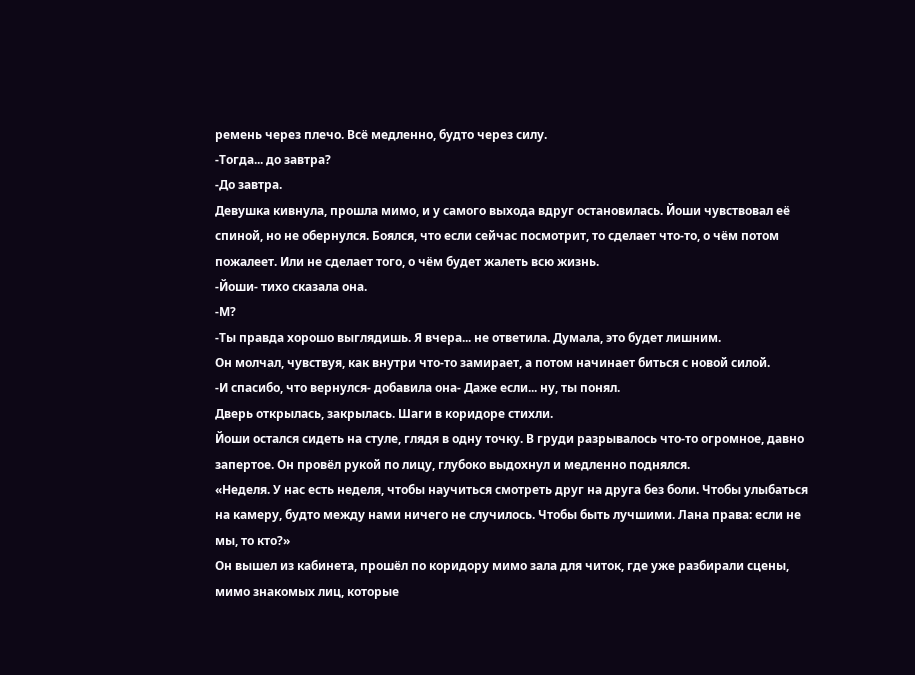ремень через плечо. Всё медленно, будто через силу.
-Тогда... до завтра?
-До завтра.
Девушка кивнула, прошла мимо, и у самого выхода вдруг остановилась. Йоши чувствовал её спиной, но не обернулся. Боялся, что если сейчас посмотрит, то сделает что-то, о чём потом пожалеет. Или не сделает того, о чём будет жалеть всю жизнь.
-Йоши- тихо сказала она.
-М?
-Ты правда хорошо выглядишь. Я вчера... не ответила. Думала, это будет лишним.
Он молчал, чувствуя, как внутри что-то замирает, а потом начинает биться с новой силой.
-И спасибо, что вернулся- добавила она- Даже если... ну, ты понял.
Дверь открылась, закрылась. Шаги в коридоре стихли.
Йоши остался сидеть на стуле, глядя в одну точку. В груди разрывалось что-то огромное, давно запертое. Он провёл рукой по лицу, глубоко выдохнул и медленно поднялся.
«Неделя. У нас есть неделя, чтобы научиться смотреть друг на друга без боли. Чтобы улыбаться на камеру, будто между нами ничего не случилось. Чтобы быть лучшими. Лана права: если не мы, то кто?»
Он вышел из кабинета, прошёл по коридору мимо зала для читок, где уже разбирали сцены, мимо знакомых лиц, которые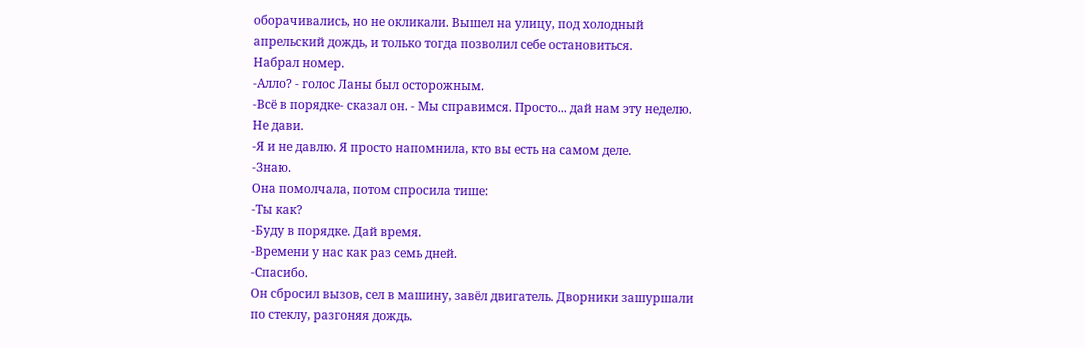оборачивались, но не окликали. Вышел на улицу, под холодный апрельский дождь, и только тогда позволил себе остановиться.
Набрал номер.
-Алло? - голос Ланы был осторожным.
-Всё в порядке- сказал он. - Мы справимся. Просто... дай нам эту неделю. Не дави.
-Я и не давлю. Я просто напомнила, кто вы есть на самом деле.
-Знаю.
Она помолчала, потом спросила тише:
-Ты как?
-Буду в порядке. Дай время.
-Времени у нас как раз семь дней.
-Спасибо.
Он сбросил вызов, сел в машину, завёл двигатель. Дворники зашуршали по стеклу, разгоняя дождь.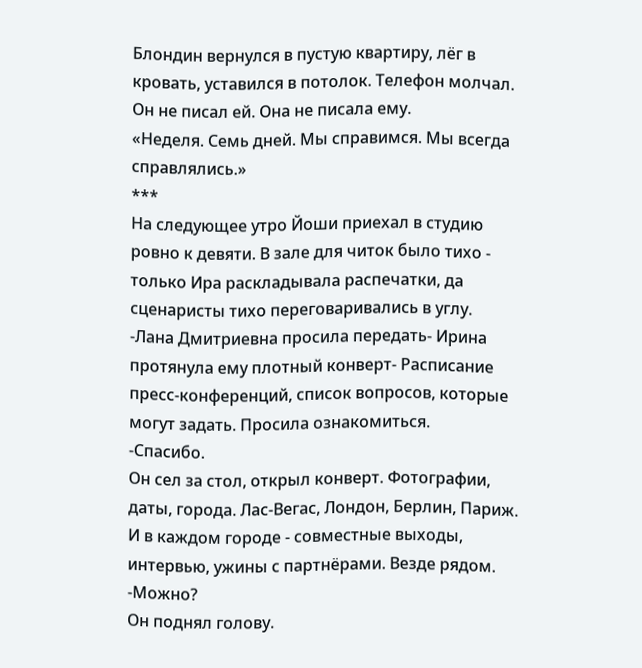Блондин вернулся в пустую квартиру, лёг в кровать, уставился в потолок. Телефон молчал. Он не писал ей. Она не писала ему.
«Неделя. Семь дней. Мы справимся. Мы всегда справлялись.»
***
На следующее утро Йоши приехал в студию ровно к девяти. В зале для читок было тихо - только Ира раскладывала распечатки, да сценаристы тихо переговаривались в углу.
-Лана Дмитриевна просила передать- Ирина протянула ему плотный конверт- Расписание пресс-конференций, список вопросов, которые могут задать. Просила ознакомиться.
-Спасибо.
Он сел за стол, открыл конверт. Фотографии, даты, города. Лас-Вегас, Лондон, Берлин, Париж. И в каждом городе - совместные выходы, интервью, ужины с партнёрами. Везде рядом.
-Можно?
Он поднял голову.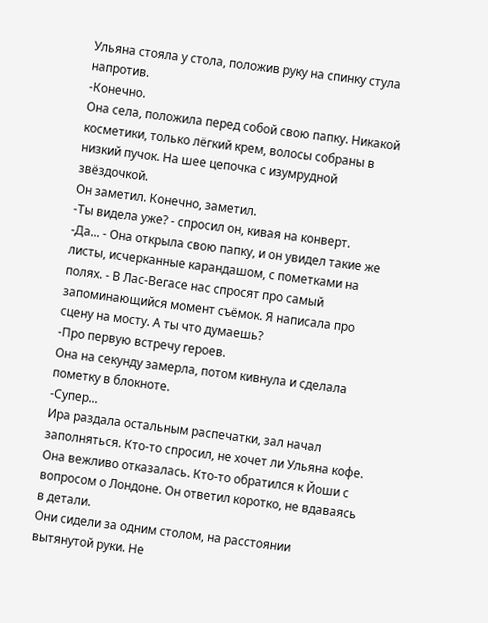Ульяна стояла у стола, положив руку на спинку стула напротив.
-Конечно.
Она села, положила перед собой свою папку. Никакой косметики, только лёгкий крем, волосы собраны в низкий пучок. На шее цепочка с изумрудной звёздочкой.
Он заметил. Конечно, заметил.
-Ты видела уже? - спросил он, кивая на конверт.
-Да... - Она открыла свою папку, и он увидел такие же листы, исчерканные карандашом, с пометками на полях. - В Лас-Вегасе нас спросят про самый запоминающийся момент съёмок. Я написала про сцену на мосту. А ты что думаешь?
-Про первую встречу героев.
Она на секунду замерла, потом кивнула и сделала пометку в блокноте.
-Супер...
Ира раздала остальным распечатки, зал начал заполняться. Кто-то спросил, не хочет ли Ульяна кофе. Она вежливо отказалась. Кто-то обратился к Йоши с вопросом о Лондоне. Он ответил коротко, не вдаваясь в детали.
Они сидели за одним столом, на расстоянии вытянутой руки. Не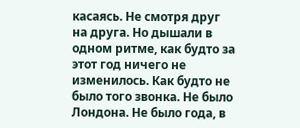касаясь. Не смотря друг на друга. Но дышали в одном ритме, как будто за этот год ничего не изменилось. Как будто не было того звонка. Не было Лондона. Не было года, в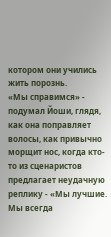котором они учились жить порознь.
«Мы справимся» - подумал Йоши, глядя, как она поправляет волосы, как привычно морщит нос, когда кто-то из сценаристов предлагает неудачную реплику - «Мы лучшие. Мы всегда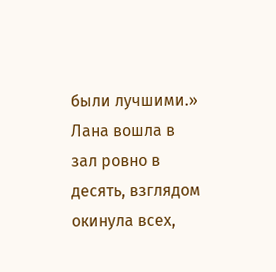были лучшими.»
Лана вошла в зал ровно в десять, взглядом окинула всех,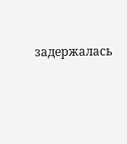задержалась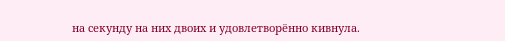на секунду на них двоих и удовлетворённо кивнула.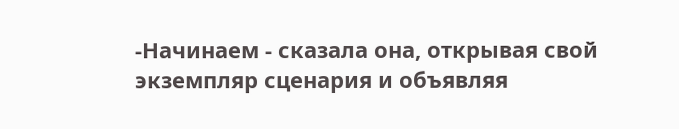-Начинаем - сказала она, открывая свой экземпляр сценария и объявляя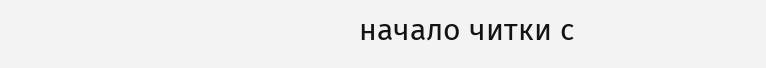начало читки с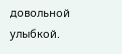довольной улыбкой.